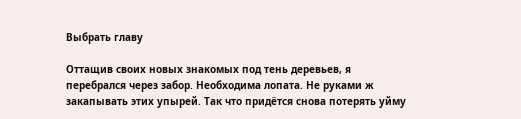Выбрать главу

Оттащив своих новых знакомых под тень деревьев, я перебрался через забор. Необходима лопата. Не руками ж закапывать этих упырей. Так что придётся снова потерять уйму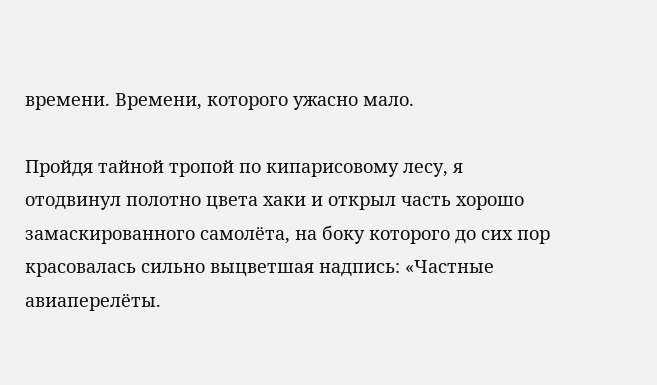времени. Времени, которого ужасно мало.

Пройдя тайной тропой по кипарисовому лесу, я отодвинул полотно цвета хаки и открыл часть хорошо замаскированного самолёта, на боку которого до сих пор красовалась сильно выцветшая надпись: «Частные авиаперелёты.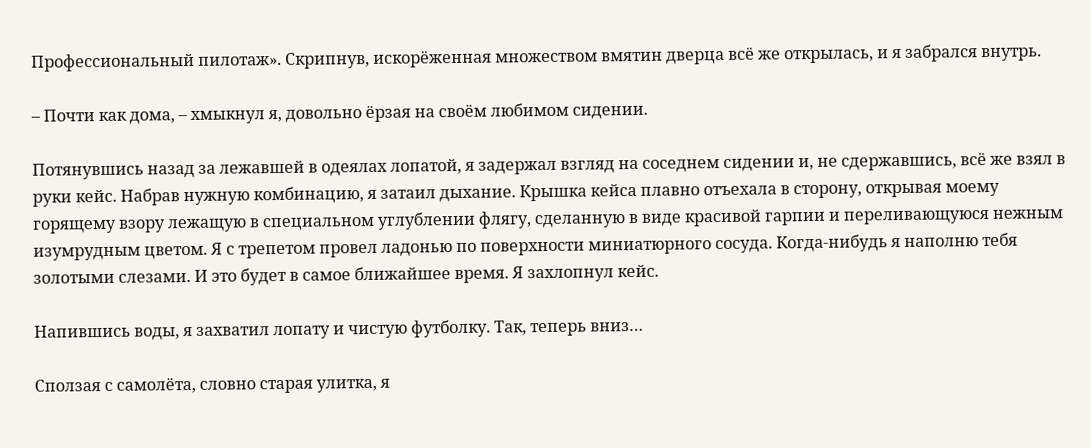Профессиональный пилотаж». Скрипнув, искорёженная множеством вмятин дверца всё же открылась, и я забрался внутрь.

– Почти как дома, – хмыкнул я, довольно ёрзая на своём любимом сидении.

Потянувшись назад за лежавшей в одеялах лопатой, я задержал взгляд на соседнем сидении и, не сдержавшись, всё же взял в руки кейс. Набрав нужную комбинацию, я затаил дыхание. Крышка кейса плавно отъехала в сторону, открывая моему горящему взору лежащую в специальном углублении флягу, сделанную в виде красивой гарпии и переливающуюся нежным изумрудным цветом. Я с трепетом провел ладонью по поверхности миниатюрного сосуда. Когда-нибудь я наполню тебя золотыми слезами. И это будет в самое ближайшее время. Я захлопнул кейс.

Напившись воды, я захватил лопату и чистую футболку. Так, теперь вниз…

Сползая с самолёта, словно старая улитка, я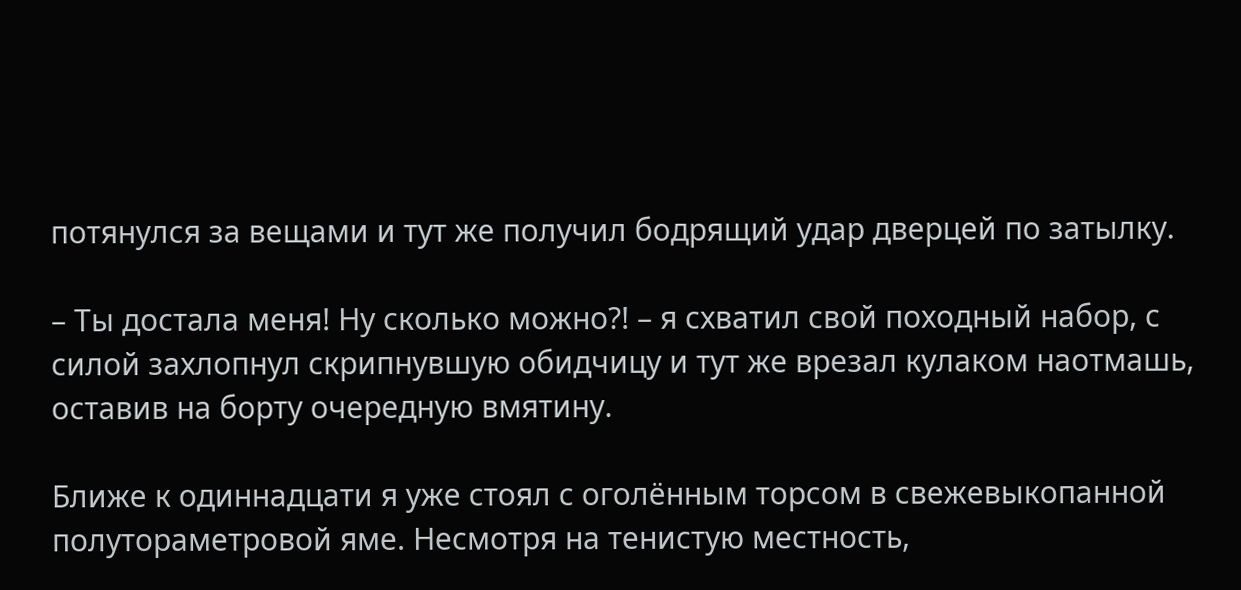потянулся за вещами и тут же получил бодрящий удар дверцей по затылку.

– Ты достала меня! Ну сколько можно?! – я схватил свой походный набор, с силой захлопнул скрипнувшую обидчицу и тут же врезал кулаком наотмашь, оставив на борту очередную вмятину.

Ближе к одиннадцати я уже стоял с оголённым торсом в свежевыкопанной полутораметровой яме. Несмотря на тенистую местность,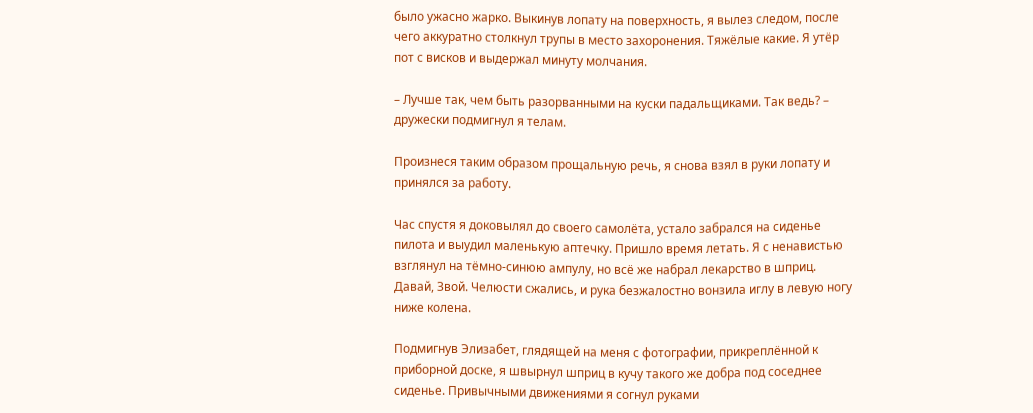было ужасно жарко. Выкинув лопату на поверхность, я вылез следом, после чего аккуратно столкнул трупы в место захоронения. Тяжёлые какие. Я утёр пот с висков и выдержал минуту молчания.

– Лучше так, чем быть разорванными на куски падальщиками. Так ведь? – дружески подмигнул я телам.

Произнеся таким образом прощальную речь, я снова взял в руки лопату и принялся за работу.

Час спустя я доковылял до своего самолёта, устало забрался на сиденье пилота и выудил маленькую аптечку. Пришло время летать. Я с ненавистью взглянул на тёмно-синюю ампулу, но всё же набрал лекарство в шприц. Давай, Звой. Челюсти сжались, и рука безжалостно вонзила иглу в левую ногу ниже колена.

Подмигнув Элизабет, глядящей на меня с фотографии, прикреплённой к приборной доске, я швырнул шприц в кучу такого же добра под соседнее сиденье. Привычными движениями я согнул руками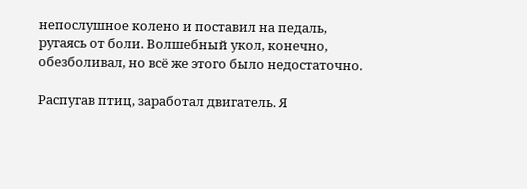непослушное колено и поставил на педаль, ругаясь от боли. Волшебный укол, конечно, обезболивал, но всё же этого было недостаточно.

Распугав птиц, заработал двигатель. Я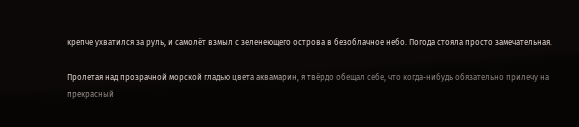крепче ухватился за руль, и самолёт взмыл с зеленеющего острова в безоблачное небо. Погода стояла просто замечательная.

Пролетая над прозрачной морской гладью цвета аквамарин, я твёрдо обещал себе, что когда-нибудь обязательно прилечу на прекрасный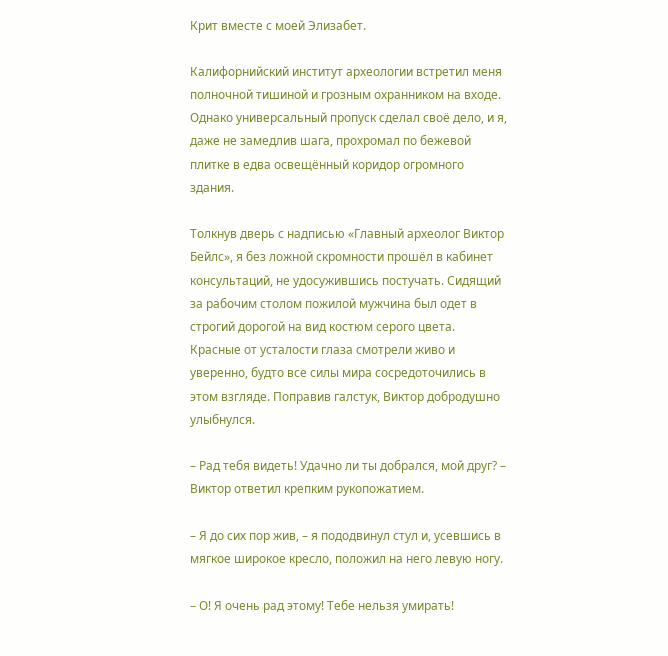Крит вместе с моей Элизабет.

Калифорнийский институт археологии встретил меня полночной тишиной и грозным охранником на входе. Однако универсальный пропуск сделал своё дело, и я, даже не замедлив шага, прохромал по бежевой плитке в едва освещённый коридор огромного здания.

Толкнув дверь с надписью «Главный археолог Виктор Бейлс», я без ложной скромности прошёл в кабинет консультаций, не удосужившись постучать. Сидящий за рабочим столом пожилой мужчина был одет в строгий дорогой на вид костюм серого цвета. Красные от усталости глаза смотрели живо и уверенно, будто все силы мира сосредоточились в этом взгляде. Поправив галстук, Виктор добродушно улыбнулся.

– Рад тебя видеть! Удачно ли ты добрался, мой друг? – Виктор ответил крепким рукопожатием.

– Я до сих пор жив, – я пододвинул стул и, усевшись в мягкое широкое кресло, положил на него левую ногу.

– О! Я очень рад этому! Тебе нельзя умирать!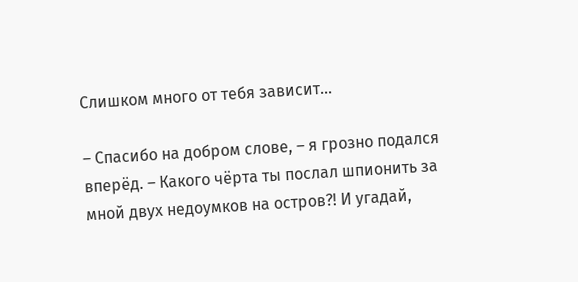Слишком много от тебя зависит…

– Спасибо на добром слове, – я грозно подался вперёд. – Какого чёрта ты послал шпионить за мной двух недоумков на остров?! И угадай,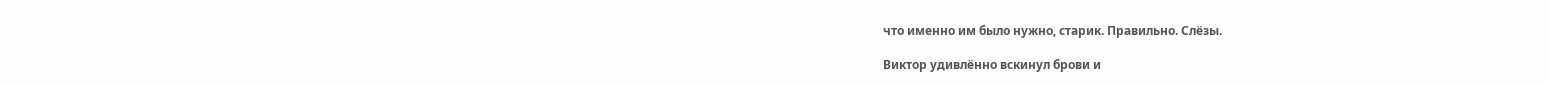что именно им было нужно, старик. Правильно. Слёзы.

Виктор удивлённо вскинул брови и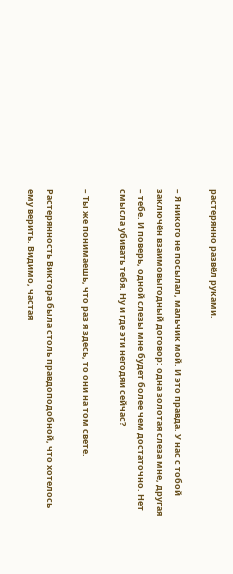растерянно развёл руками.

– Я никого не посылал, мальчик мой. И это правда. У нас с тобой заключён взаимовыгодный договор: одна золотая слеза мне, другая – тебе. И поверь, одной слезы мне будет более чем достаточно. Нет смысла убивать тебя. Ну и где эти негодяи сейчас?

– Ты же понимаешь, что раз я здесь, то они на том свете.

Растерянность Виктора была столь правдоподобной, что хотелось ему верить. Видимо, частая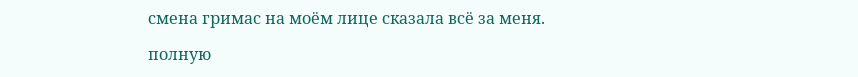смена гримас на моём лице сказала всё за меня.

полную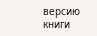версию книги